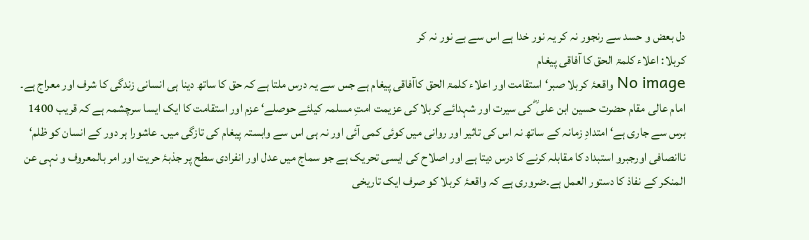دل بعض و حسد سے رنجور نہ کر یہ نور خدا ہے اس سے بے نور نہ کر
کربلا: اعلاء کلمۃ الحق کا آفاقی پیغام
No image واقعۂ کربلا صبر‘ استقامت اور اعلاء کلمۃ الحق کاآفاقی پیغام ہے جس سے یہ درس ملتا ہے کہ حق کا ساتھ دینا ہی انسانی زندگی کا شرف اور معراج ہے۔ امام عالی مقام حضرت حسین ابن علی ؓ کی سیرت اور شہدائے کربلا کی عزیمت امتِ مسلمہ کیلئے حوصلے‘ عزم اور استقامت کا ایک ایسا سرچشمہ ہے کہ قریب 1400 برس سے جاری ہے‘ امتدادِ زمانہ کے ساتھ نہ اس کی تاثیر اور روانی میں کوئی کمی آئی اور نہ ہی اس سے وابستہ پیغام کی تازگی میں۔ عاشورا ہر دور کے انسان کو ظلم‘ ناانصافی اورجبرو استبداد کا مقابلہ کرنے کا درس دیتا ہے اور اصلاح کی ایسی تحریک ہے جو سماج میں عدل اور انفرادی سطح پر جذبۂ حریت اور امر بالمعروف و نہی عن المنکر کے نفاذ کا دستور العمل ہے۔ضروری ہے کہ واقعۂ کربلا کو صرف ایک تاریخی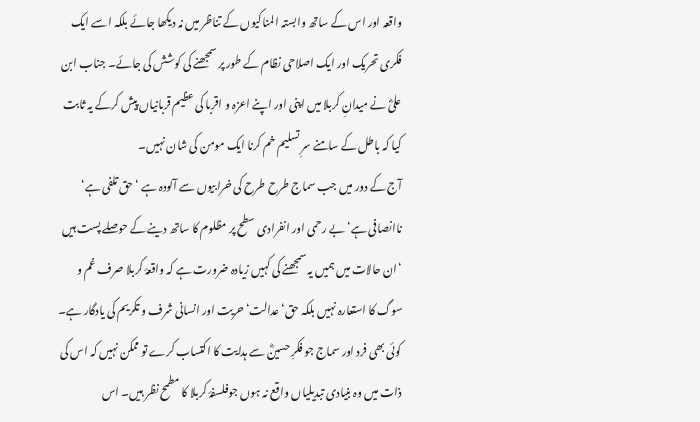واقعہ اور اس کے ساتھ وابستہ المناکیوں کے تناظر میں نہ دیکھا جائے بلکہ اسے ایک فکری تحریک اور ایک اصلاحی نظام کے طور پر سمجھنے کی کوشش کی جائے۔ جناب ابن علیؓ نے میدانِ کربلا میں اپنی اور اپنے اعزہ و اقربا کی عظیم قربانیاں پیش کرکے یہ ثابت کیا کہ باطل کے سامنے سرِ تسلیم خم کرنا ایک مومن کی شان نہیں۔
آج کے دور میں جب سماج طرح طرح کی خرابیوں سے آلودہ ہے ‘ حق تلفی ہے‘ ناانصافی ہے‘ بے رحمی اور انفرادی سطح پر مظلوم کا ساتھ دینے کے حوصلے پست ہیں ‘ان حالات میں ہمیں یہ سمجھنے کی کہیں زیادہ ضرورت ہے کہ واقعۂ کربلا صرف غم و سوگ کا استعارہ نہیں بلکہ حق‘ عدالت‘ حریت اور انسانی شرف و تکریم کی یادگار ہے۔ کوئی بھی فرد اور سماج جو فکرِ حسینؓ سے ہدایت کا اکتساب کرے تو ممکن نہیں کہ اس کی ذات میں وہ بنیادی تبدیلیاں واقع نہ ہوں جوفلسفۂ کربلا کا مطمح نظر ہیں۔ اس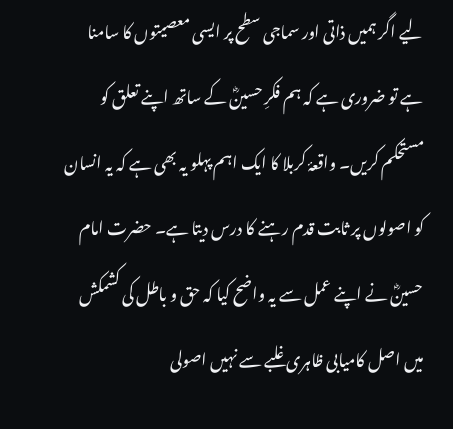لیے اگر ہمیں ذاتی اور سماجی سطح پر ایسی معصیتوں کا سامنا ہے تو ضروری ہے کہ ہم فکرِ حسینؓ کے ساتھ اپنے تعلق کو مستحکم کریں۔ واقعۂ کربلا کا ایک اہم پہلو یہ بھی ہے کہ یہ انسان کو اصولوں پر ثابت قدم رہنے کا درس دیتا ہے۔ حضرت امام حسینؓ نے اپنے عمل سے یہ واضح کیا کہ حق و باطل کی کشمکش میں اصل کامیابی ظاہری غلبے سے نہیں اصولی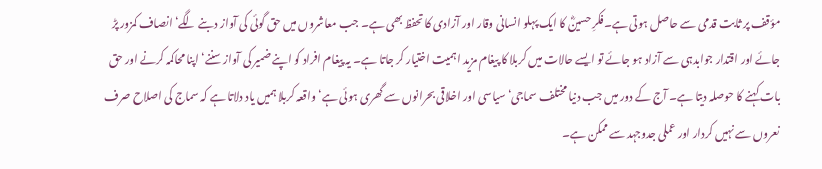مؤقف پر ثابت قدمی سے حاصل ہوتی ہے۔فکرِ حسینؓ کا ایک پہلو انسانی وقار اور آزادی کا تحفظ بھی ہے۔ جب معاشروں میں حق گوئی کی آواز دبنے لگے‘ انصاف کمزور پڑ جائے اور اقتدار جوابدہی سے آزاد ہو جائے تو ایسے حالات میں کربلا کا پیغام مزید اہمیت اختیار کر جاتا ہے۔ یہ پیغام افراد کو اپنے ضمیر کی آواز سننے‘ اپنا محاکمہ کرنے اور حق بات کہنے کا حوصلہ دیتا ہے۔ آج کے دور میں جب دنیا مختلف سماجی‘ سیاسی اور اخلاقی بحرانوں سے گھری ہوئی ہے‘ واقعہ کربلا ہمیں یاد دلاتا ہے کہ سماج کی اصلاح صرف نعروں سے نہیں کردار اور عملی جدوجہد سے ممکن ہے۔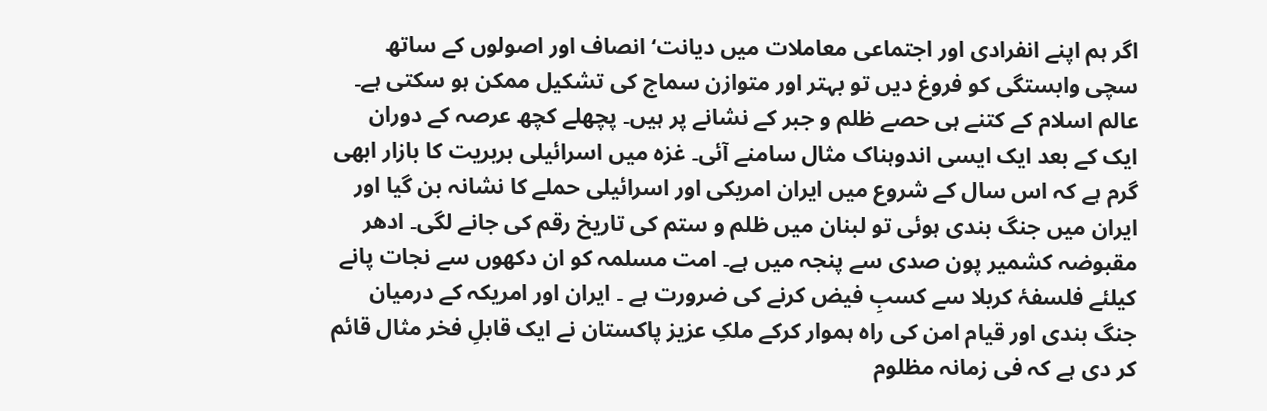اگر ہم اپنے انفرادی اور اجتماعی معاملات میں دیانت‘ انصاف اور اصولوں کے ساتھ سچی وابستگی کو فروغ دیں تو بہتر اور متوازن سماج کی تشکیل ممکن ہو سکتی ہے۔ عالم اسلام کے کتنے ہی حصے ظلم و جبر کے نشانے پر ہیں۔ پچھلے کچھ عرصہ کے دوران ایک کے بعد ایک ایسی اندوہناک مثال سامنے آئی۔ غزہ میں اسرائیلی بربریت کا بازار ابھی گرم ہے کہ اس سال کے شروع میں ایران امریکی اور اسرائیلی حملے کا نشانہ بن گیا اور ایران میں جنگ بندی ہوئی تو لبنان میں ظلم و ستم کی تاریخ رقم کی جانے لگی۔ ادھر مقبوضہ کشمیر پون صدی سے پنجہ میں ہے۔ امت مسلمہ کو ان دکھوں سے نجات پانے کیلئے فلسفۂ کربلا سے کسبِ فیض کرنے کی ضرورت ہے ۔ ایران اور امریکہ کے درمیان جنگ بندی اور قیام امن کی راہ ہموار کرکے ملکِ عزیز پاکستان نے ایک قابلِ فخر مثال قائم کر دی ہے کہ فی زمانہ مظلوم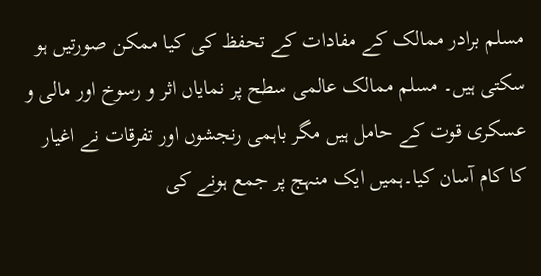مسلم برادر ممالک کے مفادات کے تحفظ کی کیا ممکن صورتیں ہو سکتی ہیں۔ مسلم ممالک عالمی سطح پر نمایاں اثر و رسوخ اور مالی و عسکری قوت کے حامل ہیں مگر باہمی رنجشوں اور تفرقات نے اغیار کا کام آسان کیا۔ہمیں ایک منہج پر جمع ہونے کی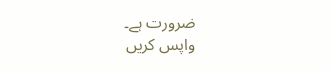ضرورت ہے۔
واپس کریں